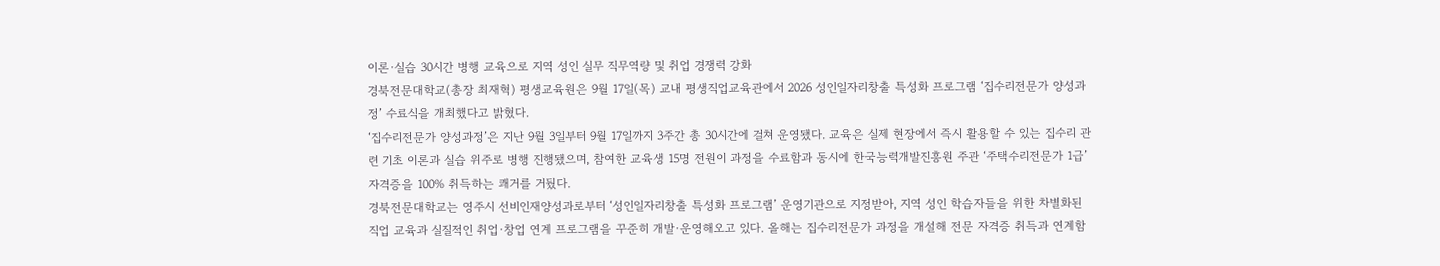이론·실습 30시간 병행 교육으로 지역 성인 실무 직무역량 및 취업 경쟁력 강화
경북전문대학교(총장 최재혁) 평생교육원은 9월 17일(목) 교내 평생직업교육관에서 2026 성인일자리창출 특성화 프로그램 ‘집수리전문가 양성과정’ 수료식을 개최했다고 밝혔다.
‘집수리전문가 양성과정’은 지난 9월 3일부터 9월 17일까지 3주간 총 30시간에 걸쳐 운영됐다. 교육은 실제 현장에서 즉시 활용할 수 있는 집수리 관련 기초 이론과 실습 위주로 병행 진행됐으며, 참여한 교육생 15명 전원이 과정을 수료함과 동시에 한국능력개발진흥원 주관 ‘주택수리전문가 1급’ 자격증을 100% 취득하는 쾌거를 거뒀다.
경북전문대학교는 영주시 선비인재양성과로부터 ‘성인일자리창출 특성화 프로그램’ 운영기관으로 지정받아, 지역 성인 학습자들을 위한 차별화된 직업 교육과 실질적인 취업·창업 연계 프로그램을 꾸준히 개발·운영해오고 있다. 올해는 집수리전문가 과정을 개설해 전문 자격증 취득과 연계함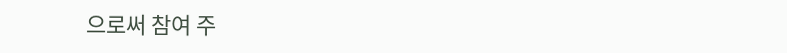으로써 참여 주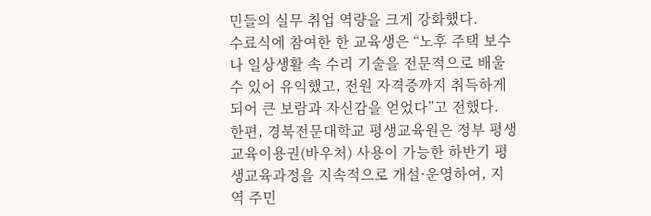민들의 실무 취업 역량을 크게 강화했다.
수료식에 참여한 한 교육생은 “노후 주택 보수나 일상생활 속 수리 기술을 전문적으로 배울 수 있어 유익했고, 전원 자격증까지 취득하게 되어 큰 보람과 자신감을 얻었다”고 전했다.
한편, 경북전문대학교 평생교육원은 정부 평생교육이용권(바우처) 사용이 가능한 하반기 평생교육과정을 지속적으로 개설·운영하여, 지역 주민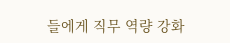들에게 직무 역량 강화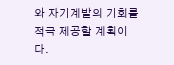와 자기계발의 기회를 적극 제공할 계획이다.